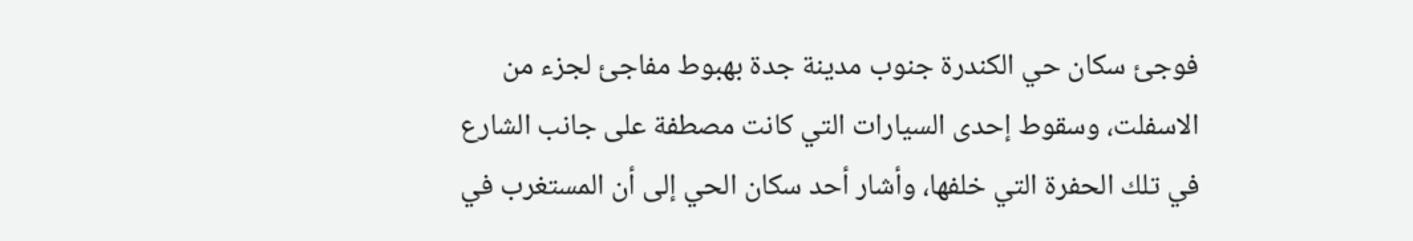فوجئ سكان حي الكندرة جنوب مدينة جدة بهبوط مفاجئ لجزء من الاسفلت، وسقوط إحدى السيارات التي كانت مصطفة على جانب الشارع في تلك الحفرة التي خلفها، وأشار أحد سكان الحي إلى أن المستغرب في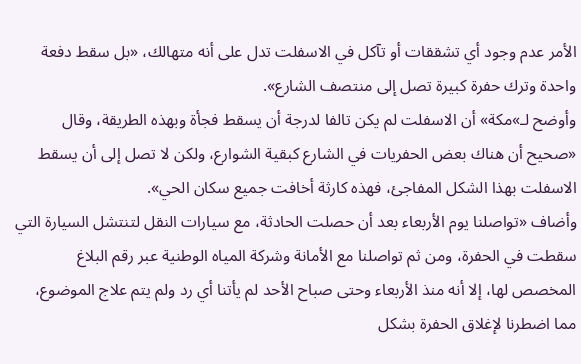الأمر عدم وجود أي تشققات أو تآكل في الاسفلت تدل على أنه متهالك، «بل سقط دفعة واحدة وترك حفرة كبيرة تصل إلى منتصف الشارع».
وأوضح لـ»مكة» أن الاسفلت لم يكن تالفا لدرجة أن يسقط فجأة وبهذه الطريقة، وقال «صحيح أن هناك بعض الحفريات في الشارع كبقية الشوارع، ولكن لا تصل إلى أن يسقط الاسفلت بهذا الشكل المفاجئ، فهذه كارثة أخافت جميع سكان الحي».
وأضاف «تواصلنا يوم الأربعاء بعد أن حصلت الحادثة، مع سيارات النقل لتنتشل السيارة التي سقطت في الحفرة، ومن ثم تواصلنا مع الأمانة وشركة المياه الوطنية عبر رقم البلاغ المخصص لها، إلا أنه منذ الأربعاء وحتى صباح الأحد لم يأتنا أي رد ولم يتم علاج الموضوع، مما اضطرنا لإغلاق الحفرة بشكل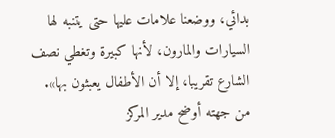بدائي، ووضعنا علامات عليها حتى يتنبه لها السيارات والمارون، لأنها كبيرة وتغطي نصف الشارع تقريبا، إلا أن الأطفال يعبثون بها».
من جهته أوضح مدير المركز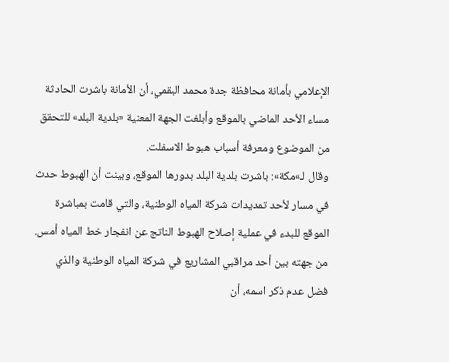الإعلامي بأمانة محافظة جدة محمد البقمي، أن الأمانة باشرت الحادثة مساء الأحد الماضي بالموقع وأبلغت الجهة المعنية «بلدية البلد» للتحقق من الموضوع ومعرفة أسباب هبوط الاسفلت.
وقال لـ»مكة»: باشرت بلدية البلد بدورها الموقع، وبينت أن الهبوط حدث في مسار لأحد تمديدات شركة المياه الوطنية، والتي قامت بمباشرة الموقع للبدء في عملية إصلاح الهبوط الناتج عن انفجار خط المياه أمس.
من جهته بين أحد مراقبي المشاريع في شركة المياه الوطنية والذي فضل عدم ذكر اسمه، أن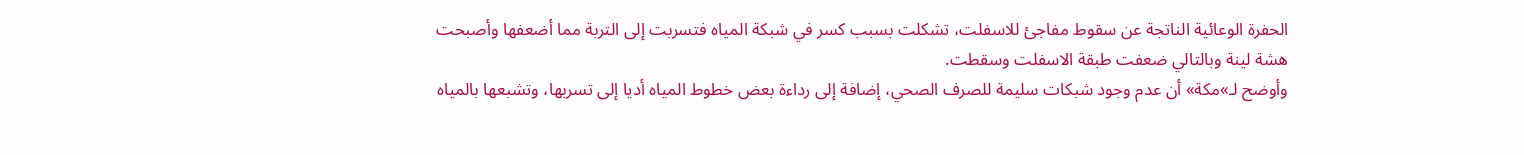الحفرة الوعائية الناتجة عن سقوط مفاجئ للاسفلت، تشكلت بسبب كسر في شبكة المياه فتسربت إلى التربة مما أضعفها وأصبحت هشة لينة وبالتالي ضعفت طبقة الاسفلت وسقطت.
وأوضح لـ»مكة» أن عدم وجود شبكات سليمة للصرف الصحي، إضافة إلى رداءة بعض خطوط المياه أديا إلى تسربها، وتشبعها بالمياه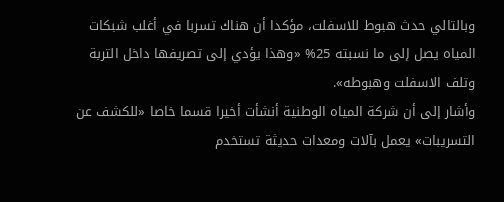وبالتالي حدث هبوط للاسفلت، مؤكدا أن هناك تسربا في أغلب شبكات المياه يصل إلى ما نسبته 25% «وهذا يؤدي إلى تصريفها داخل التربة وتلف الاسفلت وهبوطه».
وأشار إلى أن شركة المياه الوطنية أنشأت أخيرا قسما خاصا «للكشف عن التسريبات» يعمل بآلات ومعدات حديثة تستخدم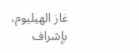غاز الهيليوم، بإشراف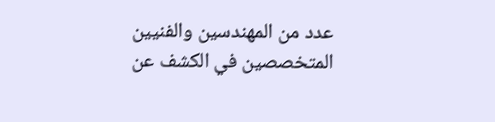عدد من المهندسين والفنيين المتخصصين في الكشف عن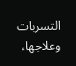التسربات وعلاجها،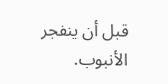قبل أن ينفجر الأنبوب.